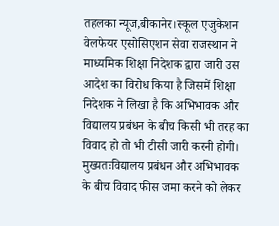तहलका न्यूज,बीकानेर।स्कूल एजुकेशन वेलफेयर एसोसिएशन सेवा राजस्थान ने माध्यमिक शिक्षा निदेशक द्वारा जारी उस आदेश का विरोध किया है जिसमें शिक्षा निदेशक ने लिखा है कि अभिभावक और विद्यालय प्रबंधन के बीच किसी भी तरह का विवाद हो तो भी टीसी जारी करनी होगी। मुख्यतःविद्यालय प्रबंधन और अभिभावक के बीच विवाद फीस जमा करने को लेकर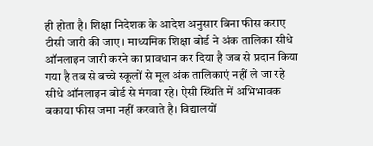ही होता है। शिक्षा निदेशक के आदेश अनुसार बिना फीस कराए टीसी जारी की जाए। माध्यमिक शिक्षा बोर्ड ने अंक तालिका सीधे ऑनलाइन जारी करने का प्रावधान कर दिया है जब से प्रदान किया गया है तब से बच्चे स्कूलों से मूल अंक तालिकाएं नहीं ले जा रहे सीधे ऑनलाइन बोर्ड से मंगवा रहे। ऐसी स्थिति में अभिभावक बकाया फीस जमा नहीं करवाते है। विद्यालयों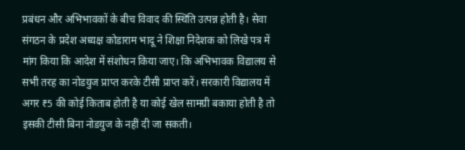प्रबंधन और अभिभावकों के बीच विवाद की स्थिति उत्पन्न होती है। सेवा संगठन के प्रदेश अध्यक्ष कोडाराम भादू ने शिक्षा निदेशक को लिखे पत्र में मांग किया कि आदेश में संशोधन किया जाए। कि अभिभावक विद्यालय से सभी तरह का नोडयुज प्राप्त करके टीसी प्राप्त करें। सरकारी विद्यालय में अगर ₹5 की कोई किताब होती है या कोई खेल सामग्री बकाया होती है तो इसकी टीसी बिना नोडयुज के नहीं दी जा सकती।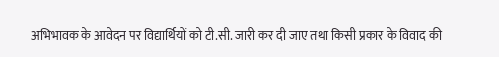अभिभावक के आवेदन पर विद्यार्थियों को टी.सी. जारी कर दी जाए तथा किसी प्रकार के विवाद की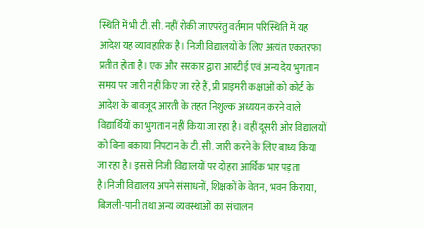स्थिति में भी टी.सी. नहीं रोकी जाएपरंतु वर्तमान परिस्थिति में यह आदेश यह व्यावहारिक है। निजी विद्यालयों के लिए अत्यंत एकतरफा प्रतीत होता है। एक और सरकार द्वारा आरटीई एवं अन्य देय भुगतान समय पर जारी नहीं किए जा रहे हैं, प्री प्राइमरी कक्षाओं को कोर्ट के आदेश के बावजूद आरती के तहत निशुल्क अध्ययन करने वाले विद्यार्थियों का भुगतान नहीं किया जा रहा है। वहीं दूसरी ओर विद्यालयों को बिना बकाया निपटान के टी.सी. जारी करने के लिए बाध्य किया जा रहा है। इससे निजी विद्यालयों पर दोहरा आर्थिक भार पड़ता है।निजी विद्यालय अपने संसाधनों, शिक्षकों के वेतन, भवन किराया, बिजली-पानी तथा अन्य व्यवस्थाओं का संचालन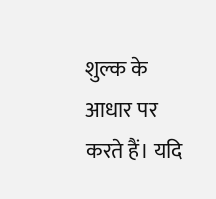शुल्क के आधार पर करते हैं। यदि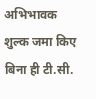अभिभावक शुल्क जमा किए बिना ही टी.सी.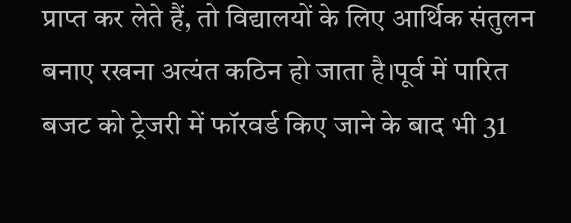प्राप्त कर लेते हैं, तो विद्यालयों के लिए आर्थिक संतुलन बनाए रखना अत्यंत कठिन हो जाता है।पूर्व में पारित बजट को ट्रेजरी में फॉरवर्ड किए जाने के बाद भी 31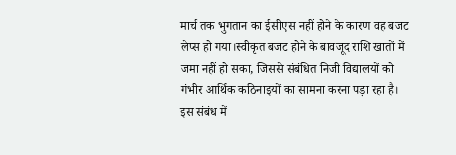मार्च तक भुगतान का ईसीएस नहीं होने के कारण वह बजट लेप्स हो गया।स्वीकृत बजट होने के बावजूद राशि खातों में जमा नहीं हो सका, जिससे संबंधित निजी विद्यालयों को गंभीर आर्थिक कठिनाइयों का सामना करना पड़ा रहा है। इस संबंध में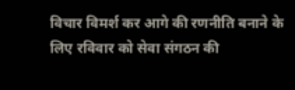विचार विमर्श कर आगे की रणनीति बनाने के लिए रविवार को सेवा संगठन की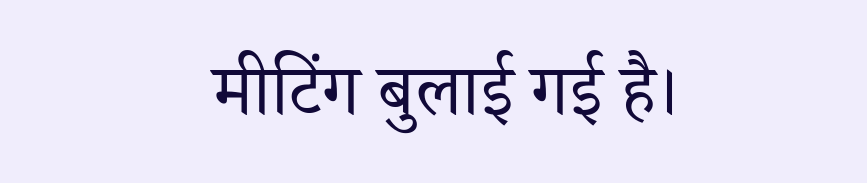मीटिंग बुलाई गई है।